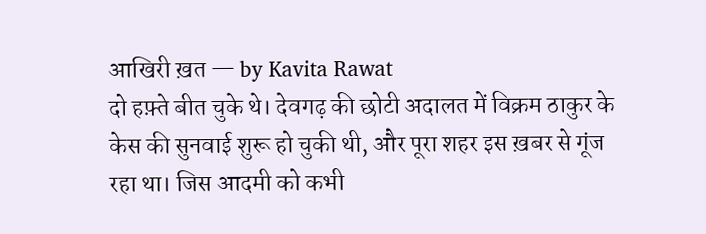आखिरी ख़त — by Kavita Rawat
दो हफ़्ते बीत चुके थे। देवगढ़ की छोटी अदालत में विक्रम ठाकुर के केस की सुनवाई शुरू हो चुकी थी, और पूरा शहर इस ख़बर से गूंज रहा था। जिस आदमी को कभी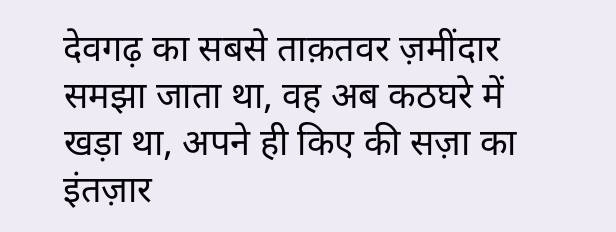देवगढ़ का सबसे ताक़तवर ज़मींदार समझा जाता था, वह अब कठघरे में खड़ा था, अपने ही किए की सज़ा का इंतज़ार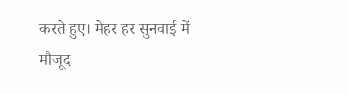करते हुए। मेहर हर सुनवाई में मौजूद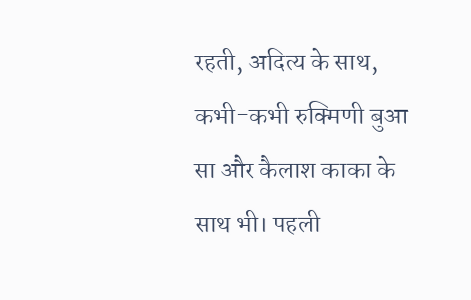रहती, अदित्य के साथ, कभी-कभी रुक्मिणी बुआ सा और कैलाश काका के साथ भी। पहली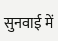सुनवाई में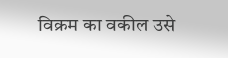विक्रम का वकील उसे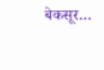बेकसूर…